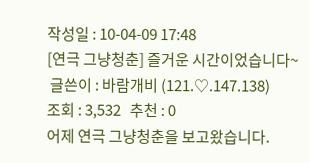작성일 : 10-04-09 17:48
[연극 그냥청춘] 즐거운 시간이었습니다~
 글쓴이 : 바람개비 (121.♡.147.138)
조회 : 3,532   추천 : 0
어제 연극 그냥청춘을 보고왔습니다.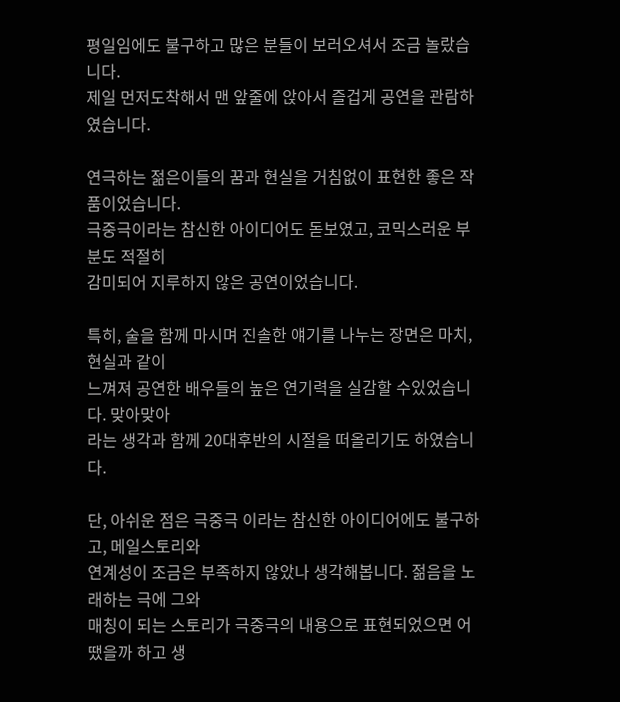평일임에도 불구하고 많은 분들이 보러오셔서 조금 놀랐습니다.
제일 먼저도착해서 맨 앞줄에 앉아서 즐겁게 공연을 관람하였습니다.

연극하는 젊은이들의 꿈과 현실을 거침없이 표현한 좋은 작품이었습니다.
극중극이라는 참신한 아이디어도 돋보였고, 코믹스러운 부분도 적절히
감미되어 지루하지 않은 공연이었습니다.

특히, 술을 함께 마시며 진솔한 얘기를 나누는 장면은 마치, 현실과 같이
느껴져 공연한 배우들의 높은 연기력을 실감할 수있었습니다. 맞아맞아
라는 생각과 함께 20대후반의 시절을 떠올리기도 하였습니다.

단, 아쉬운 점은 극중극 이라는 참신한 아이디어에도 불구하고, 메일스토리와
연계성이 조금은 부족하지 않았나 생각해봅니다. 젊음을 노래하는 극에 그와
매칭이 되는 스토리가 극중극의 내용으로 표현되었으면 어땠을까 하고 생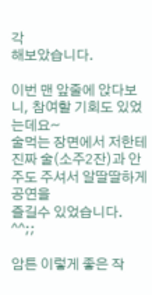각
해보았습니다.

이번 맨 앞줄에 앉다보니, 참여할 기회도 있었는데요~
술먹는 장면에서 저한테 진짜 술(소주2잔)과 안주도 주셔서 알딸딸하게 공연을
즐길수 있었습니다. ^^;;

암튼 이렇게 좋은 작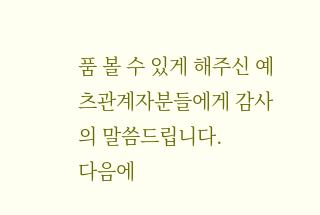품 볼 수 있게 해주신 예츠관계자분들에게 감사의 말씀드립니다.
다음에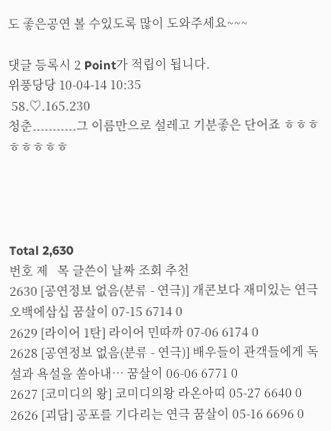도 좋은공연 볼 수있도록 많이 도와주세요~~~

댓글 등록시 2 Point가 적립이 됩니다.
위풍당당 10-04-14 10:35
 58.♡.165.230
청춘...........그 이름만으로 설레고 기분좋은 단어죠 ㅎㅎㅎㅎㅎㅎㅎㅎ




Total 2,630
번호 제   목 글쓴이 날짜 조회 추천
2630 [공연정보 없음(분류 - 연극)] 개콘보다 재미있는 연극 오백에삼십 꿈살이 07-15 6714 0
2629 [라이어 1탄] 라이어 민따까 07-06 6174 0
2628 [공연정보 없음(분류 - 연극)] 배우들이 관객들에게 독설과 욕설을 쏟아내… 꿈살이 06-06 6771 0
2627 [코미디의 왕] 코미디의왕 라온아띠 05-27 6640 0
2626 [괴담] 공포를 기다리는 연극 꿈살이 05-16 6696 0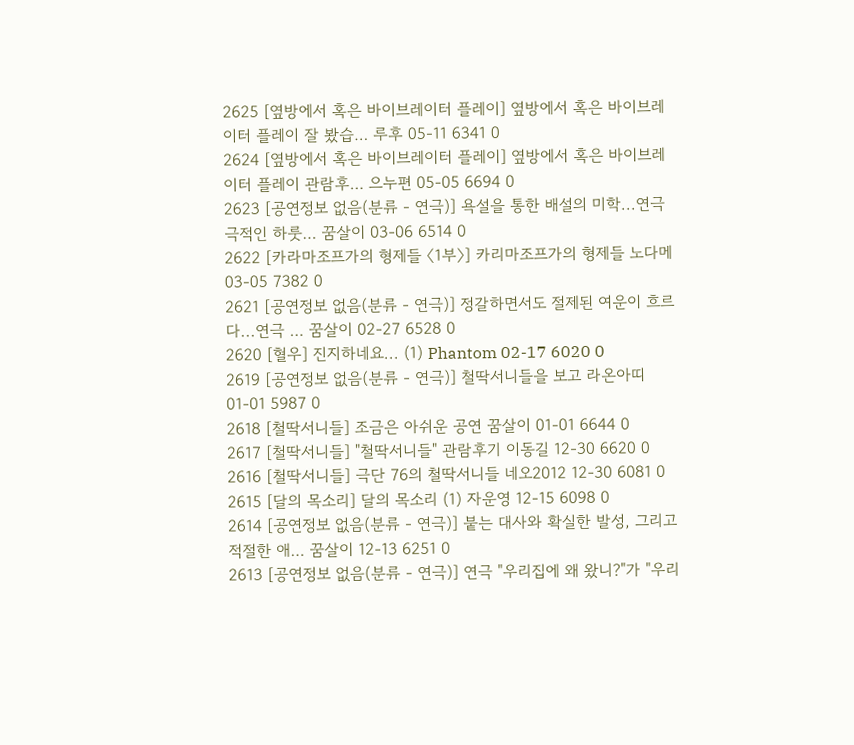2625 [옆방에서 혹은 바이브레이터 플레이] 옆방에서 혹은 바이브레이터 플레이 잘 봤습… 루후 05-11 6341 0
2624 [옆방에서 혹은 바이브레이터 플레이] 옆방에서 혹은 바이브레이터 플레이 관람후… 으누편 05-05 6694 0
2623 [공연정보 없음(분류 - 연극)] 욕설을 통한 배설의 미학...연극 극적인 하룻… 꿈살이 03-06 6514 0
2622 [카라마조프가의 형제들 〈1부〉] 카리마조프가의 형제들 노다메 03-05 7382 0
2621 [공연정보 없음(분류 - 연극)] 정갈하면서도 절제된 여운이 흐르다...연극 … 꿈살이 02-27 6528 0
2620 [혈우] 진지하네요... (1) Phantom 02-17 6020 0
2619 [공연정보 없음(분류 - 연극)] 철딱서니들을 보고 라온아띠 01-01 5987 0
2618 [철딱서니들] 조금은 아쉬운 공연 꿈살이 01-01 6644 0
2617 [철딱서니들] "철딱서니들" 관람후기 이동길 12-30 6620 0
2616 [철딱서니들] 극단 76의 철딱서니들 네오2012 12-30 6081 0
2615 [달의 목소리] 달의 목소리 (1) 자운영 12-15 6098 0
2614 [공연정보 없음(분류 - 연극)] 붙는 대사와 확실한 발성, 그리고 적절한 애… 꿈살이 12-13 6251 0
2613 [공연정보 없음(분류 - 연극)] 연극 "우리집에 왜 왔니?"가 "우리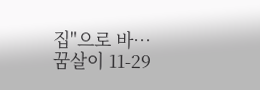집"으로 바… 꿈살이 11-29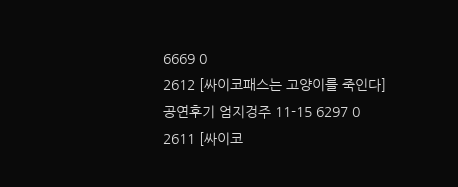6669 0
2612 [싸이코패스는 고양이를 죽인다] 공연후기 엄지겅주 11-15 6297 0
2611 [싸이코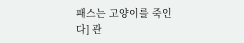패스는 고양이를 죽인다] 관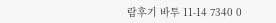람후기 바투 11-14 7340 0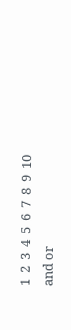1  2  3  4  5  6  7  8  9  10
and or